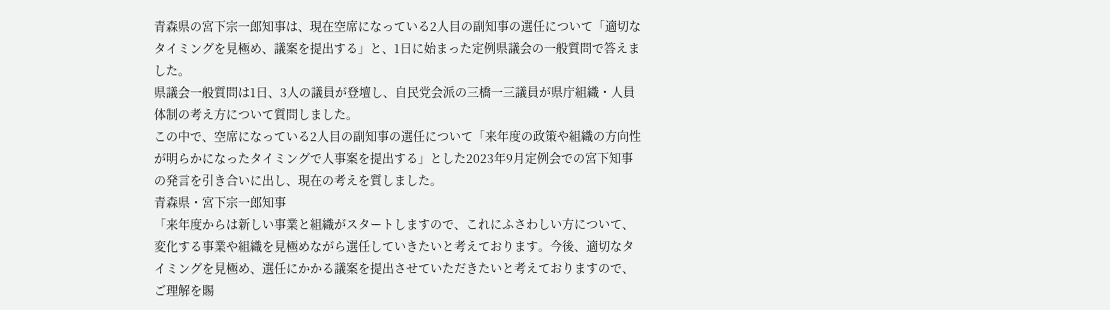青森県の宮下宗一郎知事は、現在空席になっている2人目の副知事の選任について「適切なタイミングを見極め、議案を提出する」と、1日に始まった定例県議会の一般質問で答えました。
県議会一般質問は1日、3人の議員が登壇し、自民党会派の三橋一三議員が県庁組織・人員体制の考え方について質問しました。
この中で、空席になっている2人目の副知事の選任について「来年度の政策や組織の方向性が明らかになったタイミングで人事案を提出する」とした2023年9月定例会での宮下知事の発言を引き合いに出し、現在の考えを質しました。
青森県・宮下宗一郎知事
「来年度からは新しい事業と組織がスタートしますので、これにふさわしい方について、変化する事業や組織を見極めながら選任していきたいと考えております。今後、適切なタイミングを見極め、選任にかかる議案を提出させていただきたいと考えておりますので、ご理解を賜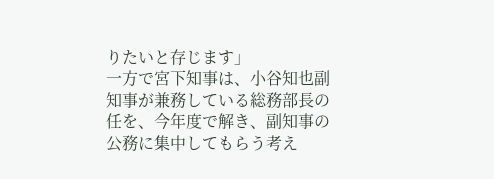りたいと存じます」
一方で宮下知事は、小谷知也副知事が兼務している総務部長の任を、今年度で解き、副知事の公務に集中してもらう考え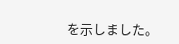を示しました。